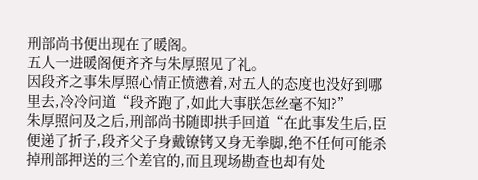刑部尚书便出现在了暖阁。
五人一进暖阁便齐齐与朱厚照见了礼。
因段齐之事朱厚照心情正愤懑着,对五人的态度也没好到哪里去,冷冷问道“段齐跑了,如此大事朕怎丝毫不知?”
朱厚照问及之后,刑部尚书随即拱手回道“在此事发生后,臣便递了折子,段齐父子身戴镣铐又身无拳脚,绝不任何可能杀掉刑部押送的三个差官的,而且现场勘查也却有处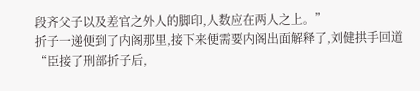段齐父子以及差官之外人的脚印,人数应在两人之上。”
折子一递便到了内阁那里,接下来便需要内阁出面解释了,刘健拱手回道“臣接了刑部折子后,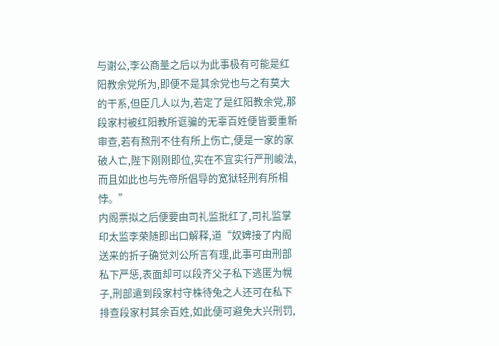与谢公,李公商量之后以为此事极有可能是红阳教余党所为,即便不是其余党也与之有莫大的干系,但臣几人以为,若定了是红阳教余党,那段家村被红阳教所诓骗的无辜百姓便皆要重新审查,若有熬刑不住有所上伤亡,便是一家的家破人亡,陛下刚刚即位,实在不宜实行严刑峻法,而且如此也与先帝所倡导的宽狱轻刑有所相悖。”
内阁票拟之后便要由司礼监批红了,司礼监掌印太监李荣随即出口解释,道“奴婢接了内阁送来的折子确觉刘公所言有理,此事可由刑部私下严惩,表面却可以段齐父子私下逃匿为幌子,刑部遣到段家村守株待兔之人还可在私下排查段家村其余百姓,如此便可避免大兴刑罚,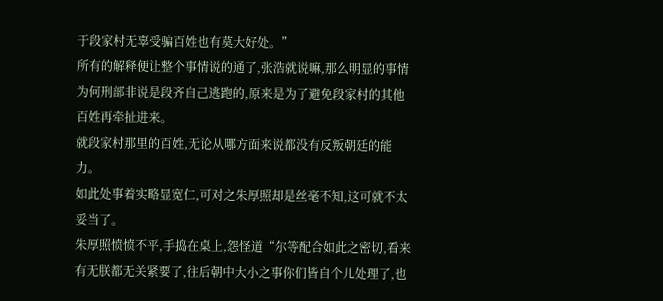于段家村无辜受骗百姓也有莫大好处。”
所有的解释便让整个事情说的通了,张浩就说嘛,那么明显的事情为何刑部非说是段齐自己逃跑的,原来是为了避免段家村的其他百姓再牵扯进来。
就段家村那里的百姓,无论从哪方面来说都没有反叛朝廷的能力。
如此处事着实略显宽仁,可对之朱厚照却是丝毫不知,这可就不太妥当了。
朱厚照愤愤不平,手捣在桌上,怨怪道“尔等配合如此之密切,看来有无朕都无关紧要了,往后朝中大小之事你们皆自个儿处理了,也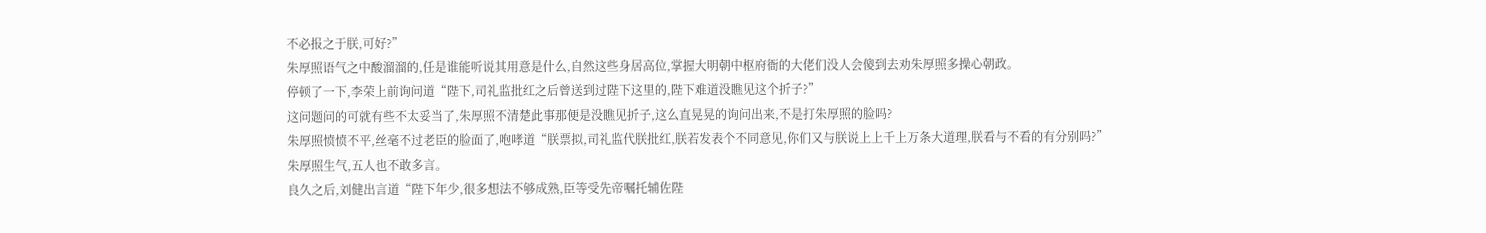不必报之于朕,可好?”
朱厚照语气之中酸溜溜的,任是谁能听说其用意是什么,自然这些身居高位,掌握大明朝中枢府衙的大佬们没人会傻到去劝朱厚照多操心朝政。
停顿了一下,李荣上前询问道“陛下,司礼监批红之后曾送到过陛下这里的,陛下难道没瞧见这个折子?”
这问题问的可就有些不太妥当了,朱厚照不清楚此事那便是没瞧见折子,这么直晃晃的询问出来,不是打朱厚照的脸吗?
朱厚照愤愤不平,丝毫不过老臣的脸面了,咆哮道“朕票拟,司礼监代朕批红,朕若发表个不同意见,你们又与朕说上上千上万条大道理,朕看与不看的有分别吗?”
朱厚照生气,五人也不敢多言。
良久之后,刘健出言道“陛下年少,很多想法不够成熟,臣等受先帝嘱托辅佐陛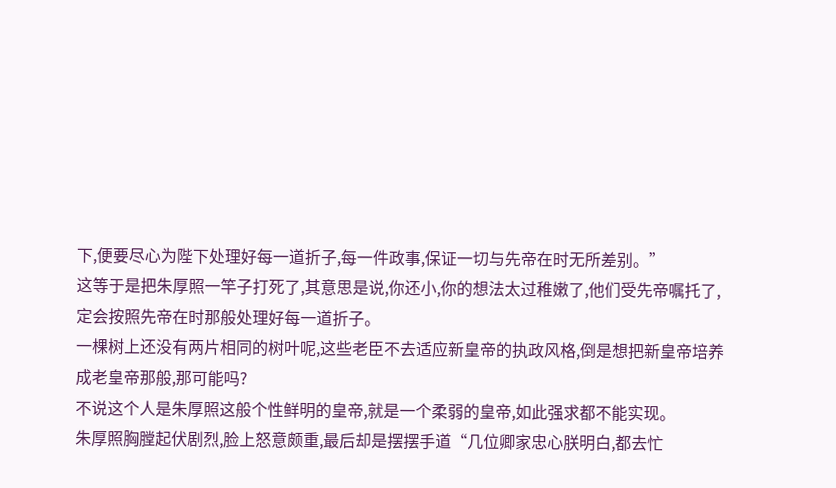下,便要尽心为陛下处理好每一道折子,每一件政事,保证一切与先帝在时无所差别。”
这等于是把朱厚照一竿子打死了,其意思是说,你还小,你的想法太过稚嫩了,他们受先帝嘱托了,定会按照先帝在时那般处理好每一道折子。
一棵树上还没有两片相同的树叶呢,这些老臣不去适应新皇帝的执政风格,倒是想把新皇帝培养成老皇帝那般,那可能吗?
不说这个人是朱厚照这般个性鲜明的皇帝,就是一个柔弱的皇帝,如此强求都不能实现。
朱厚照胸膛起伏剧烈,脸上怒意颇重,最后却是摆摆手道“几位卿家忠心朕明白,都去忙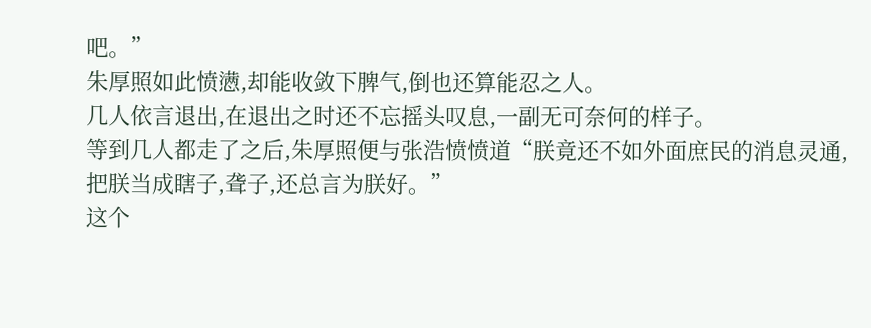吧。”
朱厚照如此愤懑,却能收敛下脾气,倒也还算能忍之人。
几人依言退出,在退出之时还不忘摇头叹息,一副无可奈何的样子。
等到几人都走了之后,朱厚照便与张浩愤愤道“朕竟还不如外面庶民的消息灵通,把朕当成瞎子,聋子,还总言为朕好。”
这个